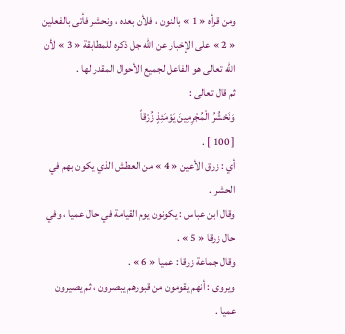ومن قرأه « 1 » بالنون ، فلأن بعده ، ونحشر فأتى بالفعلين « 2 » على الإخبار عن اللّه جل ذكره للمطابقة « 3 » لأن اللّه تعالى هو الفاعل لجميع الأحوال المقدر لها .
ثم قال تعالى :
وَنَحْشُرُ الْمُجْرِمِينَ يَوْمَئِذٍ زُرْقاً
[ 100 ] .
أي : زرق الأعين « 4 » من العطش الذي يكون بهم في الحشر .
وقال ابن عباس : يكونون يوم القيامة في حال عميا ، وفي حال زرقا « 5 » .
وقال جماعة زرقا : عميا « 6 » .
ويروى : أنهم يقومون من قبورهم يبصرون ، ثم يصيرون عميا .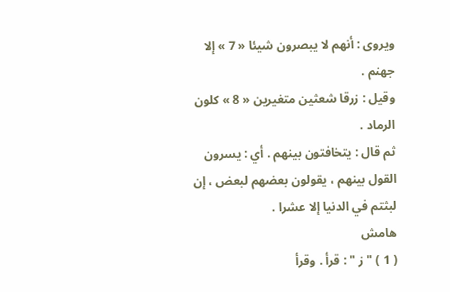ويروى : أنهم لا يبصرون شيئا « 7 » إلا جهنم .
وقيل : زرقا شعثين متغيرين « 8 » كلون الرماد .
ثم قال : يتخافتون بينهم . أي : يسرون القول بينهم ، يقولون بعضهم لبعض ، إن لبثتم في الدنيا إلا عشرا .
هامش
( 1 ) " ز " : قرأ . وقرأ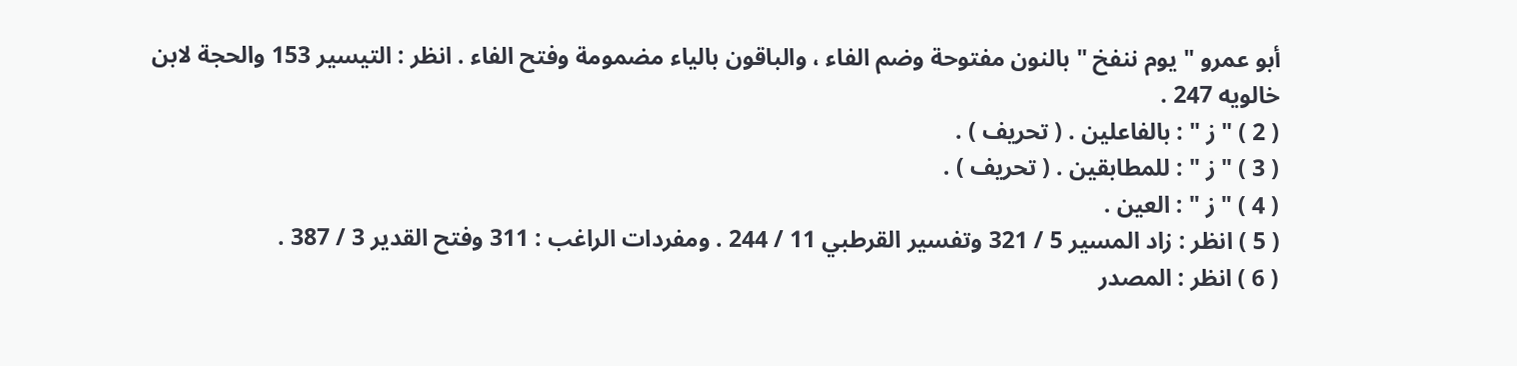أبو عمرو " يوم ننفخ " بالنون مفتوحة وضم الفاء ، والباقون بالياء مضمومة وفتح الفاء . انظر : التيسير 153 والحجة لابن خالويه 247 .
( 2 ) " ز " : بالفاعلين . ( تحريف ) .
( 3 ) " ز " : للمطابقين . ( تحريف ) .
( 4 ) " ز " : العين .
( 5 ) انظر : زاد المسير 5 / 321 وتفسير القرطبي 11 / 244 . ومفردات الراغب : 311 وفتح القدير 3 / 387 .
( 6 ) انظر : المصدر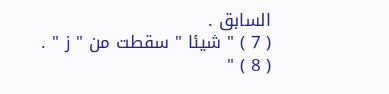السابق .
( 7 ) " شيئا " سقطت من " ز " .
( 8 ) "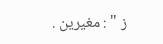ز " : مغيرين .